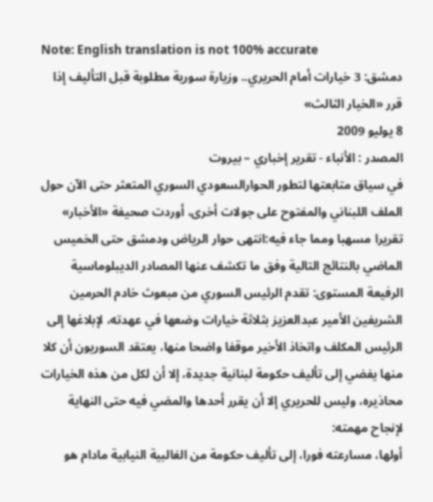Note: English translation is not 100% accurate
دمشق: 3 خيارات أمام الحريري.. وزيارة سورية مطلوبة قبل التأليف إذا قرر «الخيار الثالث»
8 يوليو 2009
المصدر : الأنباء - تقرير إخباري – بيروت
في سياق متابعتها لتطور الحوارالسعودي السوري المتعثر حتى الآن حول الملف اللبناني والمفتوح على جولات أخرى، أوردت صحيفة «الأخبار» تقريرا مسهبا ومما جاء فيه:انتهى حوار الرياض ودمشق حتى الخميس الماضي بالنتائج التالية وفق ما تكشف عنها المصادر الديبلوماسية الرفيعة المستوى: تقدم الرئيس السوري من مبعوث خادم الحرمين الشريفين الأمير عبدالعزيز بثلاثة خيارات وضعها في عهدته، لإبلاغها إلى الرئيس المكلف واتخاذ الأخير موقفا واضحا منها، يعتقد السوريون أن كلا منها يفضي إلى تأليف حكومة لبنانية جديدة، إلا أن لكل من هذه الخيارات محاذيره، وليس للحريري إلا أن يقرر أحدها والمضي فيه حتى النهاية لإنجاح مهمته:
أولها، مسارعته فورا، إلى تأليف حكومة من الغالبية النيابية مادام هو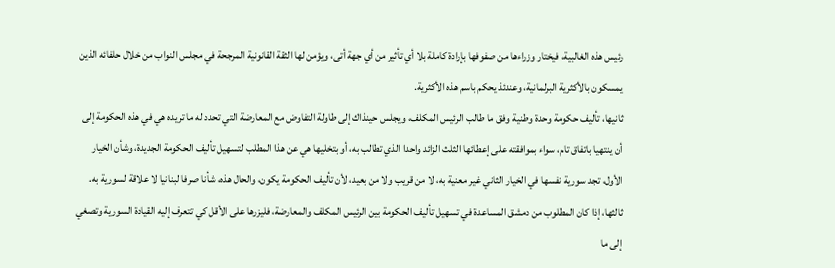رئيس هذه الغالبية، فيختار وزراءها من صفوفها بإرادة كاملة بلا أي تأثير من أي جهة أتى، ويؤمن لها الثقة القانونية المرجحة في مجلس النواب من خلال حلفائه الذين يمسكون بالأكثرية البرلمانية، وعندئذ يحكم باسم هذه الأكثرية.
ثانيها، تأليف حكومة وحدة وطنية وفق ما طالب الرئيس المكلف، ويجلس حينذاك إلى طاولة التفاوض مع المعارضة التي تحدد له ما تريده هي في هذه الحكومة إلى أن ينتهيا باتفاق تام، سواء بموافقته على إعطائها الثلث الزائد واحدا الذي تطالب به، أو بتخليها هي عن هذا المطلب لتسهيل تأليف الحكومة الجديدة، وشأن الخيار الأول، تجد سورية نفسها في الخيار الثاني غير معنية به، لا من قريب ولا من بعيد، لأن تأليف الحكومة يكون، والحال هذه، شأنا صرفا لبنانيا لا علاقة لسورية به.
ثالثها، إذا كان المطلوب من دمشق المساعدة في تسهيل تأليف الحكومة بين الرئيس المكلف والمعارضة، فليزرها على الأقل كي تتعرف إليه القيادة السورية وتصغي إلى ما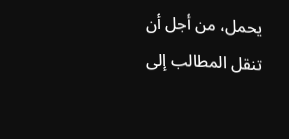يحمل، من أجل أن تنقل المطالب إلى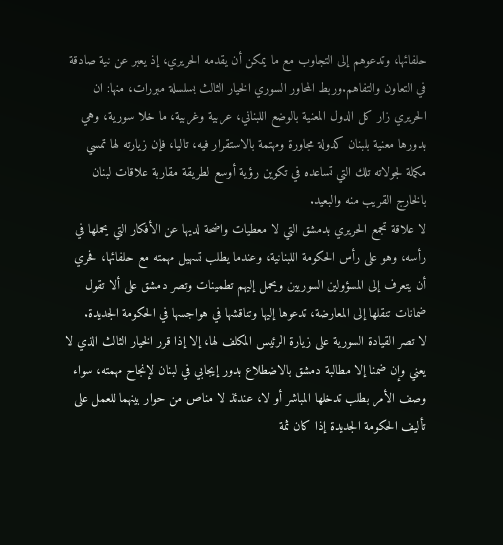حلفائها، وتدعوهم إلى التجاوب مع ما يمكن أن يقدمه الحريري، إذ يعبر عن نية صادقة في التعاون والتفاهم.وربط المحاور السوري الخيار الثالث بسلسلة مبررات، منها: ان الحريري زار كل الدول المعنية بالوضع اللبناني، عربية وغربية، ما خلا سورية، وهي بدورها معنية بلبنان كدولة مجاورة ومهتمة بالاستقرار فيه، تاليا، فإن زيارته لها تمسي مكملة لجولاته تلك التي تساعده في تكوين رؤية أوسع لطريقة مقاربة علاقات لبنان بالخارج القريب منه والبعيد.
لا علاقة تجمع الحريري بدمشق التي لا معطيات واضحة لديها عن الأفكار التي يحملها في رأسه، وهو على رأس الحكومة اللبنانية، وعندما يطلب تسهيل مهمته مع حلفائها، فحري أن يتعرف إلى المسؤولين السوريين ويحمل إليهم تطمينات وتصر دمشق على ألا تقول ضمانات تنقلها إلى المعارضة، تدعوها إليها وتناقشها في هواجسها في الحكومة الجديدة.
لا تصر القيادة السورية على زيارة الرئيس المكلف لها، إلا إذا قرر الخيار الثالث الذي لا يعني وإن ضمنا إلا مطالبة دمشق بالاضطلاع بدور إيجابي في لبنان لإنجاح مهمته، سواء وصف الأمر بطلب تدخلها المباشر أو لا، عندئذ لا مناص من حوار بينهما للعمل على تأليف الحكومة الجديدة إذا كان ثمة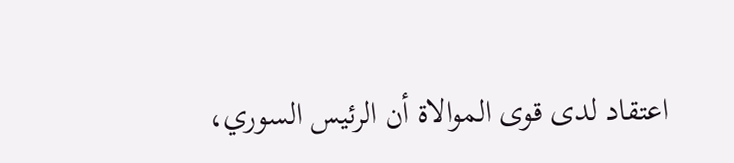اعتقاد لدى قوى الموالاة أن الرئيس السوري،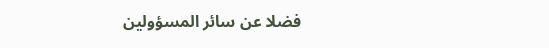فضلا عن سائر المسؤولين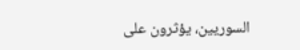السوريين، يؤثرون على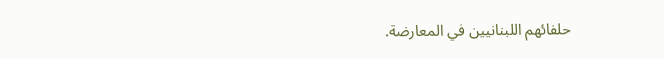حلفائهم اللبنانيين في المعارضة.